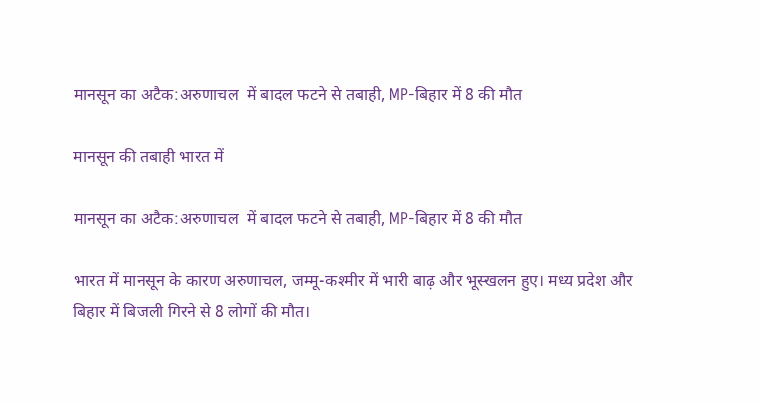मानसून का अटैक:अरुणाचल  में बादल फटने से तबाही, MP-बिहार में 8 की मौत

मानसून की तबाही भारत में

मानसून का अटैक:अरुणाचल  में बादल फटने से तबाही, MP-बिहार में 8 की मौत

भारत में मानसून के कारण अरुणाचल, जम्मू-कश्मीर में भारी बाढ़ और भूस्खलन हुए। मध्य प्रदेश और बिहार में बिजली गिरने से 8 लोगों की मौत।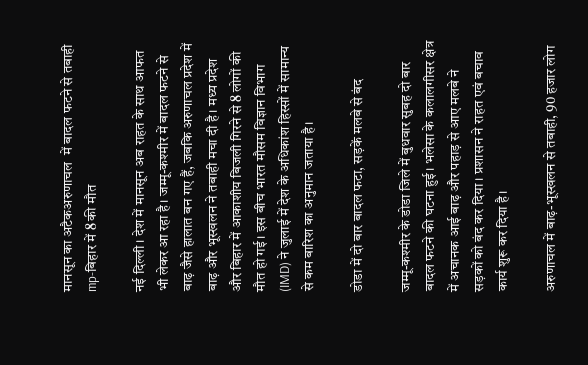मानसून का अटैकअरुणाचल  में बादल फटने से तबाही mp-बिहार में 8 की मौत

नई दिल्ली। देश में मानसून अब राहत के साथ आफत भी लेकर आ रहा है। जम्मू-कश्मीर में बादल फटने से बाढ़ जैसे हालात बन गए हैं, जबकि अरुणाचल प्रदेश में बाढ़ और भूस्खलन ने तबाही मचा दी है। मध्य प्रदेश और बिहार में आकाशीय बिजली गिरने से 8 लोगों की मौत हो गई। इस बीच भारत मौसम विज्ञान विभाग (IMD) ने जुलाई में देश के अधिकांश हिस्सों में सामान्य से कम बारिश का अनुमान जताया है।

डोडा में दो बार बादल फटा, सड़कें मलबे से बंद

जम्मू-कश्मीर के डोडा जिले में बुधवार सुबह दो बार बादल फटने की घटना हुई। भलेसा के कलालगीसर क्षेत्र में अचानक आई बाढ़ और पहाड़ से आए मलबे ने सड़कों को बंद कर दिया। प्रशासन ने राहत एवं बचाव कार्य शुरू कर दिया है।

अरुणाचल में बाढ़-भूस्खलन से तबाही, 90 हजार लोग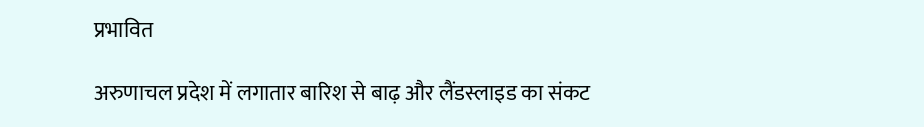प्रभावित

अरुणाचल प्रदेश में लगातार बारिश से बाढ़ और लैंडस्लाइड का संकट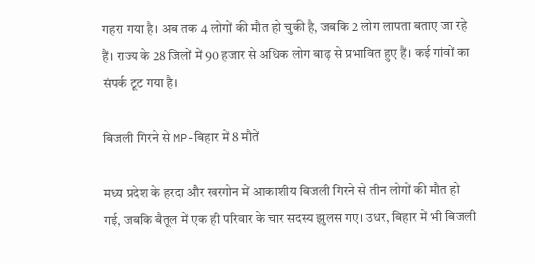गहरा गया है। अब तक 4 लोगों की मौत हो चुकी है, जबकि 2 लोग लापता बताए जा रहे हैं। राज्य के 28 जिलों में 90 हजार से अधिक लोग बाढ़ से प्रभावित हुए हैं। कई गांवों का संपर्क टूट गया है।

बिजली गिरने से MP-बिहार में 8 मौतें

मध्य प्रदेश के हरदा और खरगोन में आकाशीय बिजली गिरने से तीन लोगों की मौत हो गई, जबकि बैतूल में एक ही परिवार के चार सदस्य झुलस गए। उधर, बिहार में भी बिजली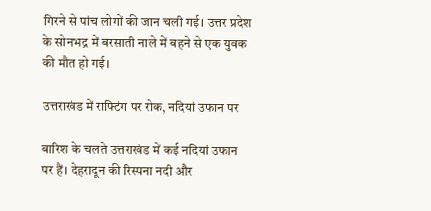गिरने से पांच लोगों की जान चली गई। उत्तर प्रदेश के सोनभद्र में बरसाती नाले में बहने से एक युवक की मौत हो गई।

उत्तराखंड में राफ्टिंग पर रोक, नदियां उफान पर

बारिश के चलते उत्तराखंड में कई नदियां उफान पर हैं। देहरादून की रिस्पना नदी और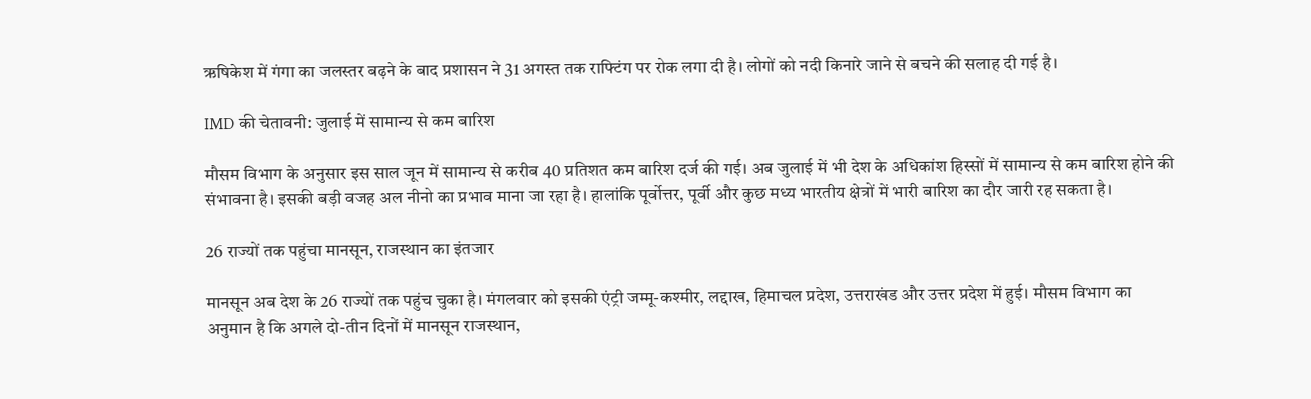ऋषिकेश में गंगा का जलस्तर बढ़ने के बाद प्रशासन ने 31 अगस्त तक राफ्टिंग पर रोक लगा दी है। लोगों को नदी किनारे जाने से बचने की सलाह दी गई है।

IMD की चेतावनी: जुलाई में सामान्य से कम बारिश

मौसम विभाग के अनुसार इस साल जून में सामान्य से करीब 40 प्रतिशत कम बारिश दर्ज की गई। अब जुलाई में भी देश के अधिकांश हिस्सों में सामान्य से कम बारिश होने की संभावना है। इसकी बड़ी वजह अल नीनो का प्रभाव माना जा रहा है। हालांकि पूर्वोत्तर, पूर्वी और कुछ मध्य भारतीय क्षेत्रों में भारी बारिश का दौर जारी रह सकता है।

26 राज्यों तक पहुंचा मानसून, राजस्थान का इंतजार

मानसून अब देश के 26 राज्यों तक पहुंच चुका है। मंगलवार को इसकी एंट्री जम्मू-कश्मीर, लद्दाख, हिमाचल प्रदेश, उत्तराखंड और उत्तर प्रदेश में हुई। मौसम विभाग का अनुमान है कि अगले दो-तीन दिनों में मानसून राजस्थान,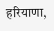हरियाणा,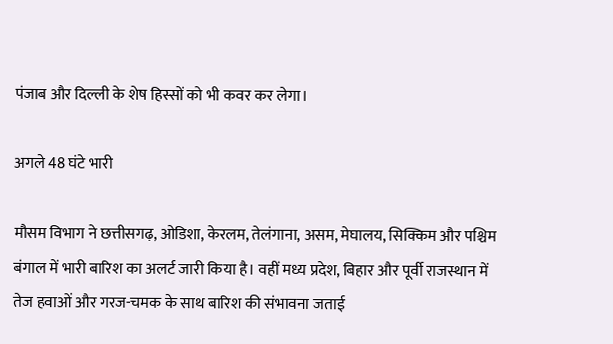पंजाब और दिल्ली के शेष हिस्सों को भी कवर कर लेगा।

अगले 48 घंटे भारी

मौसम विभाग ने छत्तीसगढ़, ओडिशा, केरलम, तेलंगाना, असम, मेघालय, सिक्किम और पश्चिम बंगाल में भारी बारिश का अलर्ट जारी किया है। वहीं मध्य प्रदेश, बिहार और पूर्वी राजस्थान में तेज हवाओं और गरज-चमक के साथ बारिश की संभावना जताई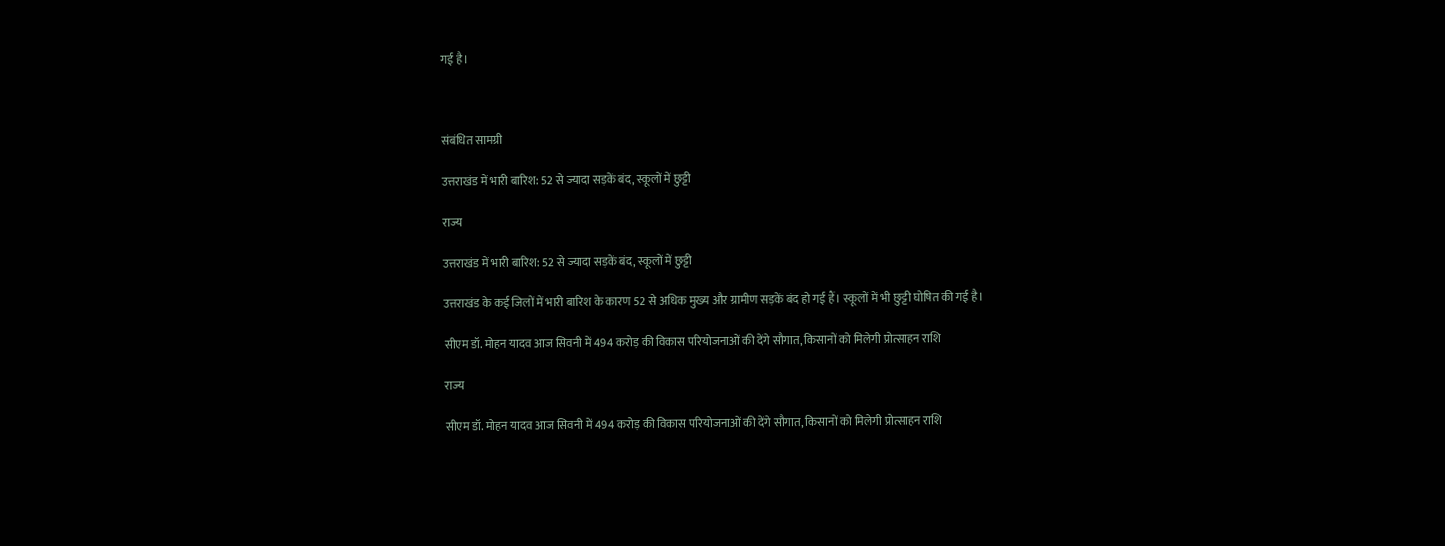गई है।



संबंधित सामग्री

उत्तराखंड में भारी बारिश: 52 से ज्यादा सड़कें बंद, स्कूलों में छुट्टी

राज्य

उत्तराखंड में भारी बारिश: 52 से ज्यादा सड़कें बंद, स्कूलों में छुट्टी

उत्तराखंड के कई जिलों में भारी बारिश के कारण 52 से अधिक मुख्य और ग्रामीण सड़कें बंद हो गई हैं। स्कूलों में भी छुट्टी घोषित की गई है।

सीएम डॉ. मोहन यादव आज सिवनी में 494 करोड़ की विकास परियोजनाओं की देंगे सौगात, किसानों को मिलेगी प्रोत्साहन राशि

राज्य

सीएम डॉ. मोहन यादव आज सिवनी में 494 करोड़ की विकास परियोजनाओं की देंगे सौगात, किसानों को मिलेगी प्रोत्साहन राशि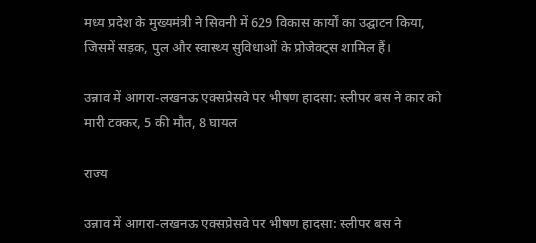मध्य प्रदेश के मुख्यमंत्री ने सिवनी में 629 विकास कार्यों का उद्घाटन किया, जिसमें सड़क, पुल और स्वास्थ्य सुविधाओं के प्रोजेक्ट्स शामिल हैं।

उन्नाव में आगरा-लखनऊ एक्सप्रेसवे पर भीषण हादसा: स्लीपर बस ने कार को मारी टक्कर, 5 की मौत, 8 घायल

राज्य

उन्नाव में आगरा-लखनऊ एक्सप्रेसवे पर भीषण हादसा: स्लीपर बस ने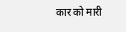कार को मारी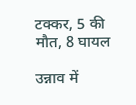टक्कर, 5 की मौत, 8 घायल

उन्नाव में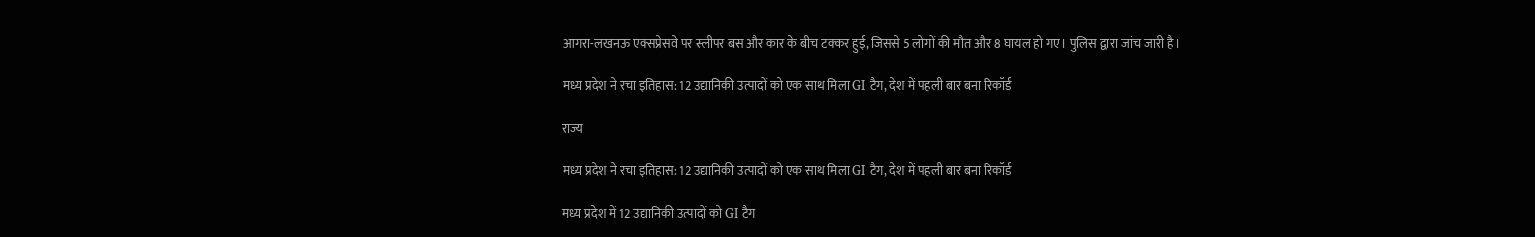आगरा-लखनऊ एक्सप्रेसवे पर स्लीपर बस और कार के बीच टक्कर हुई, जिससे 5 लोगों की मौत और 8 घायल हो गए। पुलिस द्वारा जांच जारी है।

मध्य प्रदेश ने रचा इतिहास: 12 उद्यानिकी उत्पादों को एक साथ मिला GI टैग, देश में पहली बार बना रिकॉर्ड

राज्य

मध्य प्रदेश ने रचा इतिहास: 12 उद्यानिकी उत्पादों को एक साथ मिला GI टैग, देश में पहली बार बना रिकॉर्ड

मध्य प्रदेश में 12 उद्यानिकी उत्पादों को GI टैग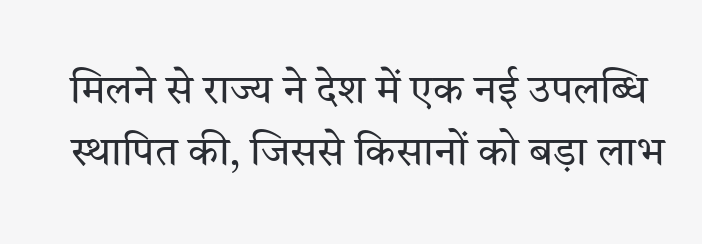मिलने से राज्य ने देश में एक नई उपलब्धि स्थापित की, जिससे किसानों को बड़ा लाभ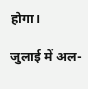होगा।

जुलाई में अल-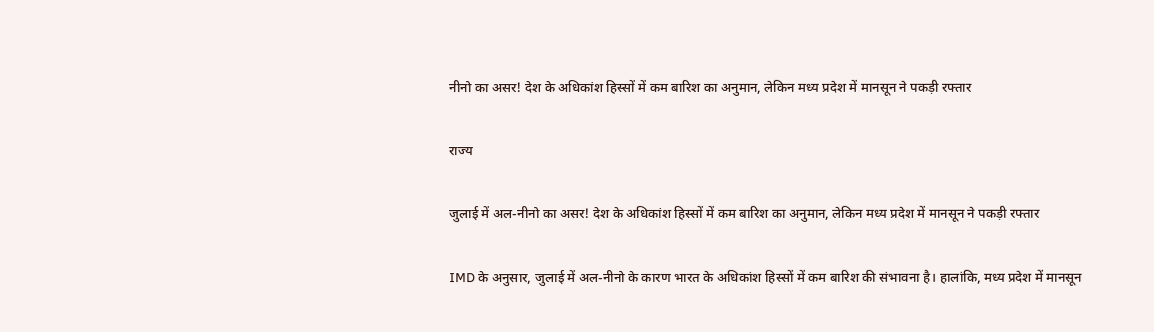नीनो का असर! देश के अधिकांश हिस्सों में कम बारिश का अनुमान, लेकिन मध्य प्रदेश में मानसून ने पकड़ी रफ्तार

राज्य

जुलाई में अल-नीनो का असर! देश के अधिकांश हिस्सों में कम बारिश का अनुमान, लेकिन मध्य प्रदेश में मानसून ने पकड़ी रफ्तार

IMD के अनुसार, जुलाई में अल-नीनो के कारण भारत के अधिकांश हिस्सों में कम बारिश की संभावना है। हालांकि, मध्य प्रदेश में मानसून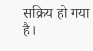सक्रिय हो गया है।